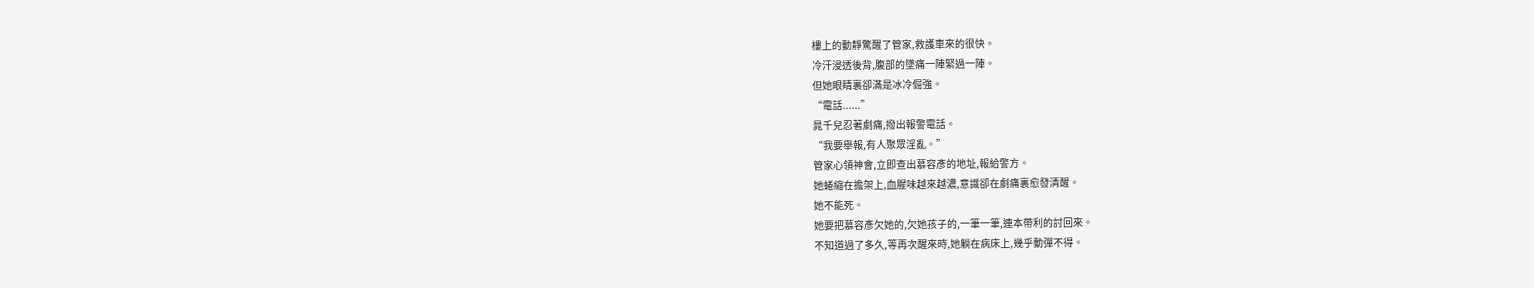樓上的動靜驚醒了管家,救護車來的很快。
冷汗浸透後背,腹部的墜痛一陣緊過一陣。
但她眼睛裏卻滿是冰冷倔強。
“電話......”
晁千兒忍著劇痛,撥出報警電話。
“我要舉報,有人聚眾淫亂。”
管家心領神會,立即查出慕容彥的地址,報給警方。
她蜷縮在擔架上,血腥味越來越濃,意識卻在劇痛裏愈發清醒。
她不能死。
她要把慕容彥欠她的,欠她孩子的,一筆一筆,連本帶利的討回來。
不知道過了多久,等再次醒來時,她躺在病床上,幾乎動彈不得。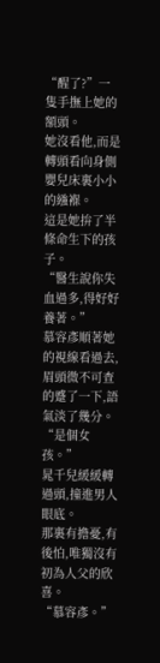“醒了?”一隻手撫上她的額頭。
她沒看他,而是轉頭看向身側嬰兒床裏小小的繈褓。
這是她拚了半條命生下的孩子。
“醫生說你失血過多,得好好養著。”
慕容彥順著她的視線看過去,眉頭微不可查的蹙了一下,語氣淡了幾分。
“是個女孩。”
晁千兒緩緩轉過頭,撞進男人眼底。
那裏有擔憂,有後怕,唯獨沒有初為人父的欣喜。
“慕容彥。”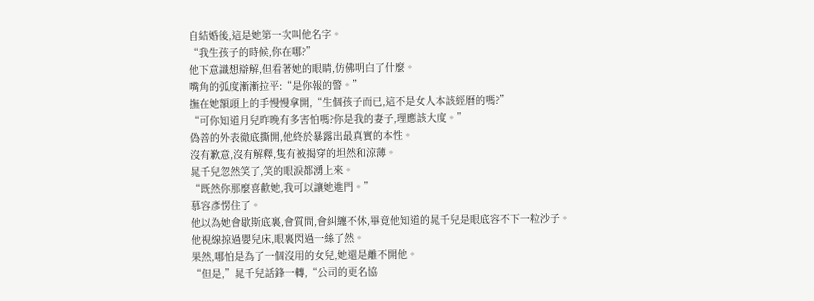自結婚後,這是她第一次叫他名字。
“我生孩子的時候,你在哪?”
他下意識想辯解,但看著她的眼睛,仿佛明白了什麼。
嘴角的弧度漸漸拉平:“是你報的警。”
撫在她額頭上的手慢慢拿開,“生個孩子而已,這不是女人本該經曆的嗎?”
“可你知道月兒昨晚有多害怕嗎?你是我的妻子,理應該大度。”
偽善的外表徹底撕開,他終於暴露出最真實的本性。
沒有歉意,沒有解釋,隻有被揭穿的坦然和涼薄。
晁千兒忽然笑了,笑的眼淚都湧上來。
“既然你那麼喜歡她,我可以讓她進門。”
慕容彥愣住了。
他以為她會歇斯底裏,會質問,會糾纏不休,畢竟他知道的晁千兒是眼底容不下一粒沙子。
他視線掠過嬰兒床,眼裏閃過一絲了然。
果然,哪怕是為了一個沒用的女兒,她還是離不開他。
“但是,”晁千兒話鋒一轉,“公司的更名協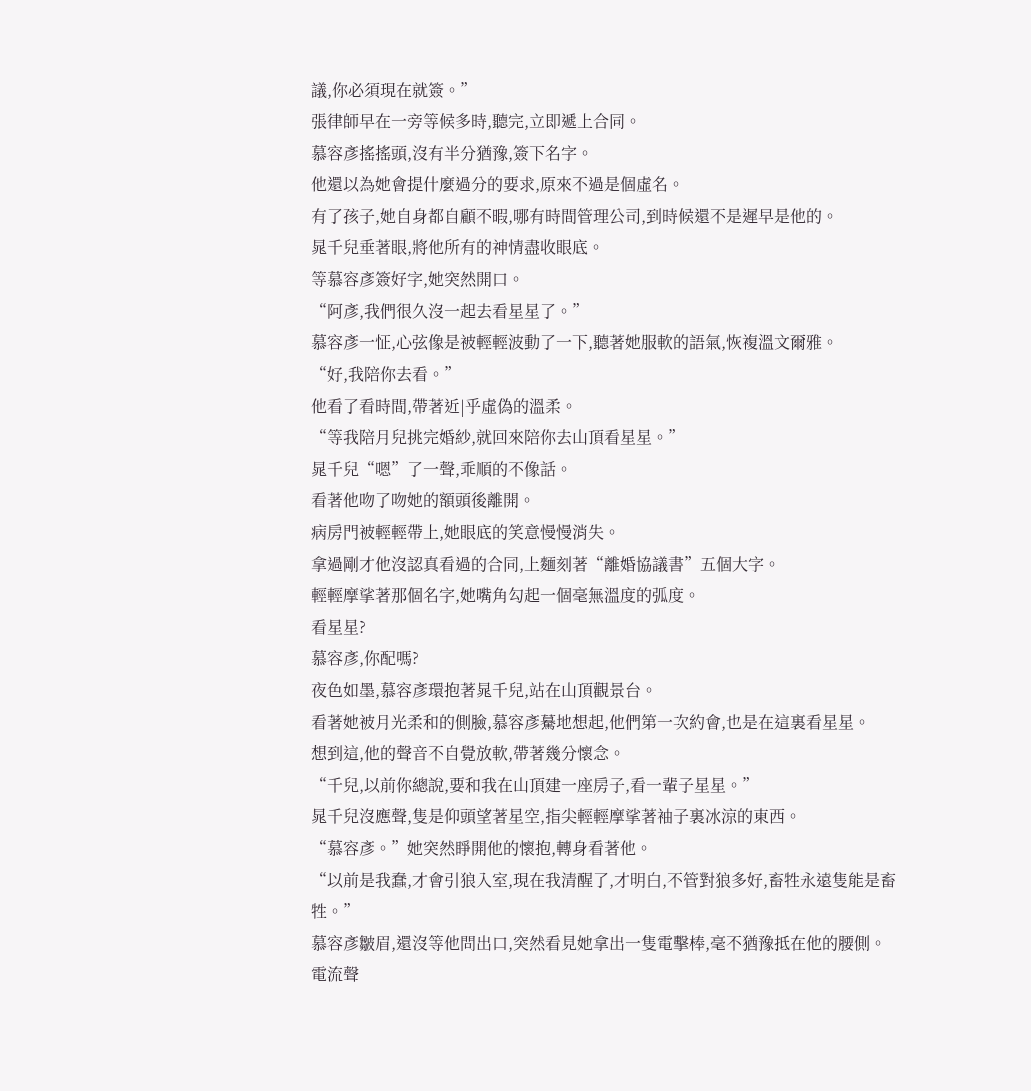議,你必須現在就簽。”
張律師早在一旁等候多時,聽完,立即遞上合同。
慕容彥搖搖頭,沒有半分猶豫,簽下名字。
他還以為她會提什麼過分的要求,原來不過是個虛名。
有了孩子,她自身都自顧不暇,哪有時間管理公司,到時候還不是遲早是他的。
晁千兒垂著眼,將他所有的神情盡收眼底。
等慕容彥簽好字,她突然開口。
“阿彥,我們很久沒一起去看星星了。”
慕容彥一怔,心弦像是被輕輕波動了一下,聽著她服軟的語氣,恢複溫文爾雅。
“好,我陪你去看。”
他看了看時間,帶著近|乎虛偽的溫柔。
“等我陪月兒挑完婚紗,就回來陪你去山頂看星星。”
晁千兒“嗯”了一聲,乖順的不像話。
看著他吻了吻她的額頭後離開。
病房門被輕輕帶上,她眼底的笑意慢慢消失。
拿過剛才他沒認真看過的合同,上麵刻著“離婚協議書”五個大字。
輕輕摩挲著那個名字,她嘴角勾起一個毫無溫度的弧度。
看星星?
慕容彥,你配嗎?
夜色如墨,慕容彥環抱著晁千兒,站在山頂觀景台。
看著她被月光柔和的側臉,慕容彥驀地想起,他們第一次約會,也是在這裏看星星。
想到這,他的聲音不自覺放軟,帶著幾分懷念。
“千兒,以前你總說,要和我在山頂建一座房子,看一輩子星星。”
晁千兒沒應聲,隻是仰頭望著星空,指尖輕輕摩挲著袖子裏冰涼的東西。
“慕容彥。”她突然睜開他的懷抱,轉身看著他。
“以前是我蠢,才會引狼入室,現在我清醒了,才明白,不管對狼多好,畜牲永遠隻能是畜牲。”
慕容彥皺眉,還沒等他問出口,突然看見她拿出一隻電擊棒,毫不猶豫抵在他的腰側。
電流聲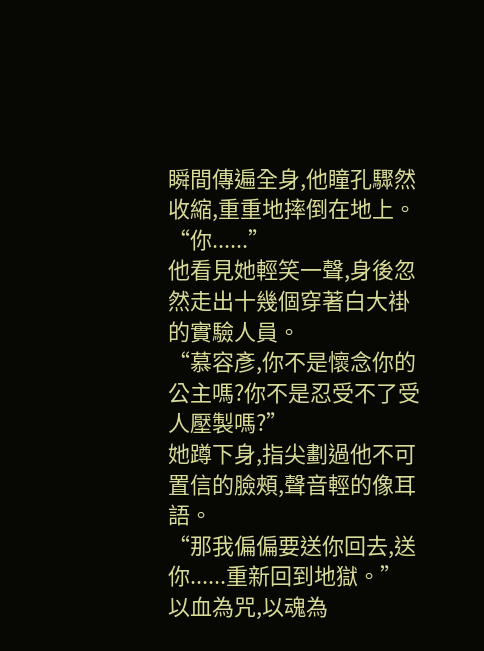瞬間傳遍全身,他瞳孔驟然收縮,重重地摔倒在地上。
“你......”
他看見她輕笑一聲,身後忽然走出十幾個穿著白大褂的實驗人員。
“慕容彥,你不是懷念你的公主嗎?你不是忍受不了受人壓製嗎?”
她蹲下身,指尖劃過他不可置信的臉頰,聲音輕的像耳語。
“那我偏偏要送你回去,送你......重新回到地獄。”
以血為咒,以魂為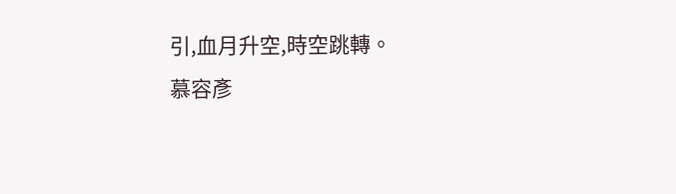引,血月升空,時空跳轉。
慕容彥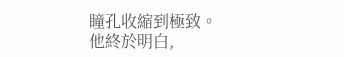瞳孔收縮到極致。
他終於明白,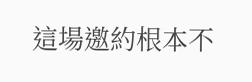這場邀約根本不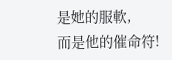是她的服軟,
而是他的催命符!